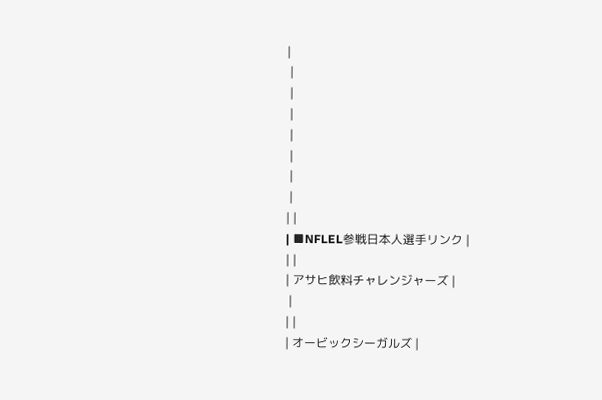|
 |
 |
 |
 |
 |
 |
 |
| |
| ■NFLEL参戦日本人選手リンク |
| |
| アサヒ飲料チャレンジャーズ |
 |
| |
| オービックシーガルズ |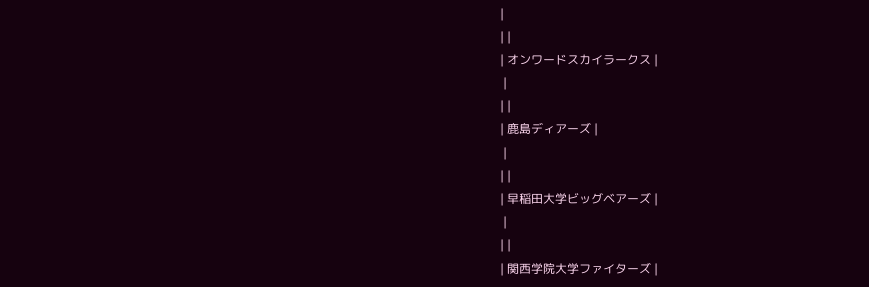|
| |
| オンワードスカイラークス |
 |
| |
| 鹿島ディアーズ |
 |
| |
| 早稲田大学ビッグベアーズ |
 |
| |
| 関西学院大学ファイターズ |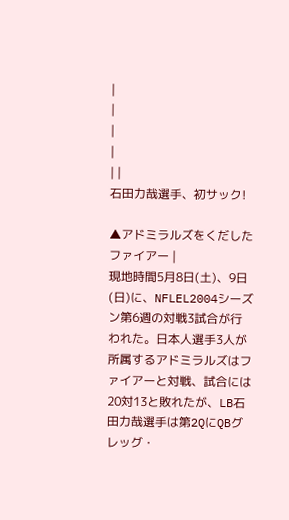|
|
|
|
| |
石田力哉選手、初サック!

▲アドミラルズをくだしたファイアー |
現地時間5月8日(土)、9日(日)に、NFLEL2004シーズン第6週の対戦3試合が行われた。日本人選手3人が所属するアドミラルズはファイアーと対戦、試合には20対13と敗れたが、LB石田力哉選手は第2QにQBグレッグ・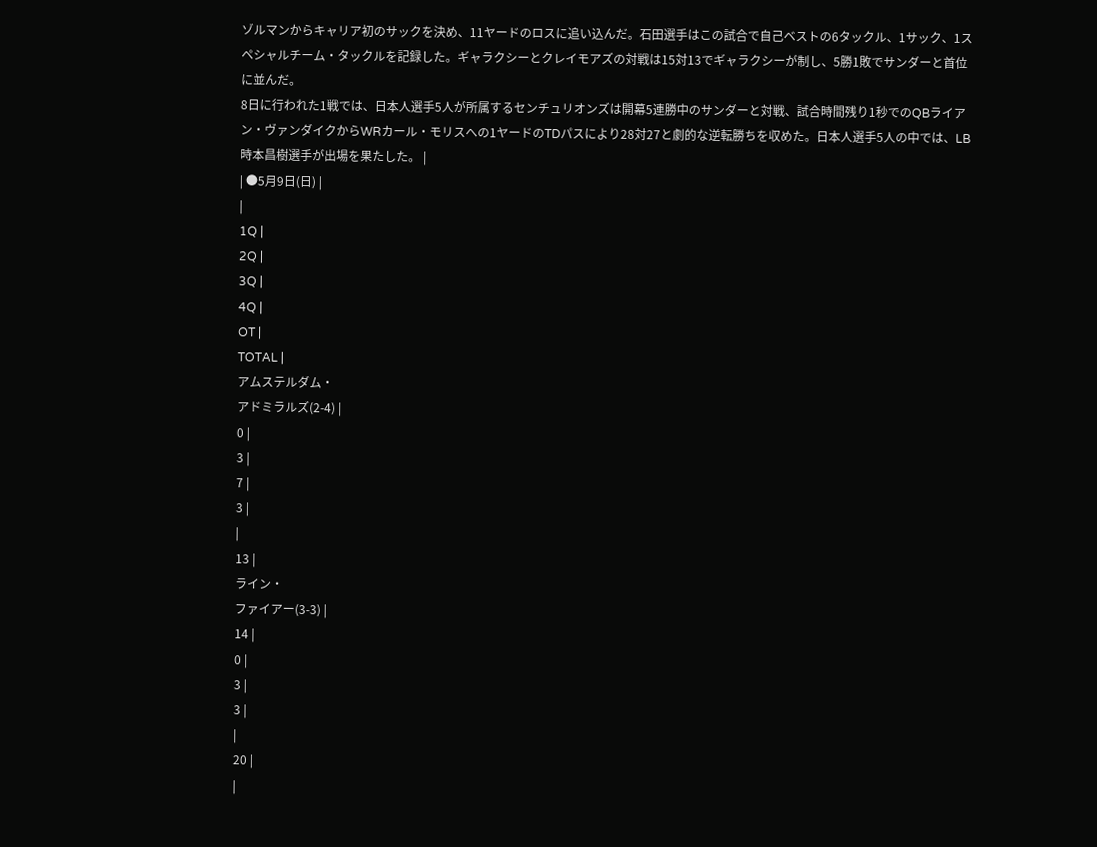ゾルマンからキャリア初のサックを決め、11ヤードのロスに追い込んだ。石田選手はこの試合で自己ベストの6タックル、1サック、1スペシャルチーム・タックルを記録した。ギャラクシーとクレイモアズの対戦は15対13でギャラクシーが制し、5勝1敗でサンダーと首位に並んだ。
8日に行われた1戦では、日本人選手5人が所属するセンチュリオンズは開幕5連勝中のサンダーと対戦、試合時間残り1秒でのQBライアン・ヴァンダイクからWRカール・モリスへの1ヤードのTDパスにより28対27と劇的な逆転勝ちを収めた。日本人選手5人の中では、LB時本昌樹選手が出場を果たした。 |
| ●5月9日(日) |
|
1Q |
2Q |
3Q |
4Q |
OT |
TOTAL |
アムステルダム・
アドミラルズ(2-4) |
0 |
3 |
7 |
3 |
|
13 |
ライン・
ファイアー(3-3) |
14 |
0 |
3 |
3 |
|
20 |
|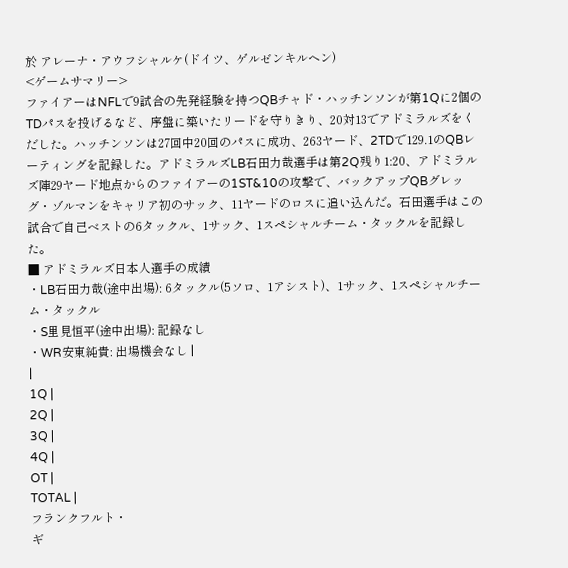於 アレーナ・アウフシャルケ(ドイツ、ゲルゼンキルヘン)
<ゲームサマリー>
ファイアーはNFLで9試合の先発経験を持つQBチャド・ハッチンソンが第1Qに2個のTDパスを投げるなど、序盤に築いたリードを守りきり、20対13でアドミラルズをくだした。ハッチンソンは27回中20回のパスに成功、263ヤード、2TDで129.1のQBレーティングを記録した。アドミラルズLB石田力哉選手は第2Q残り1:20、アドミラルズ陣29ヤード地点からのファイアーの1ST&10の攻撃で、バックアップQBグレッグ・ゾルマンをキャリア初のサック、11ヤードのロスに追い込んだ。石田選手はこの試合で自己ベストの6タックル、1サック、1スペシャルチーム・タックルを記録した。
■ アドミラルズ日本人選手の成績
・LB石田力哉(途中出場): 6タックル(5ソロ、1アシスト)、1サック、1スペシャルチーム・タックル
・S里見恒平(途中出場): 記録なし
・WR安東純貴: 出場機会なし |
|
1Q |
2Q |
3Q |
4Q |
OT |
TOTAL |
フランクフルト・
ギ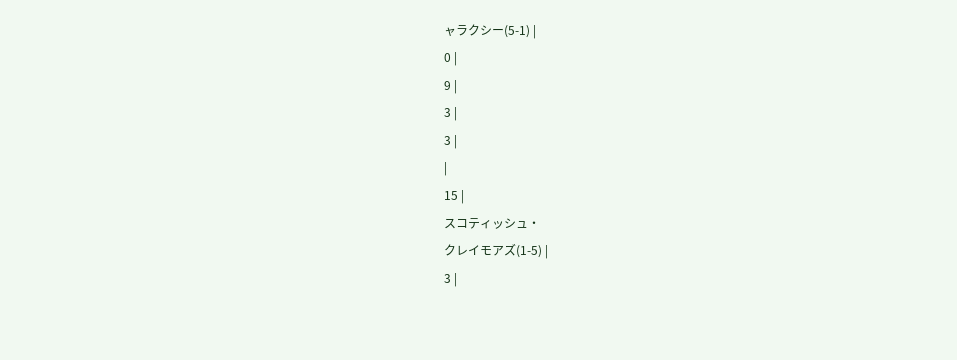ャラクシー(5-1) |
0 |
9 |
3 |
3 |
|
15 |
スコティッシュ・
クレイモアズ(1-5) |
3 |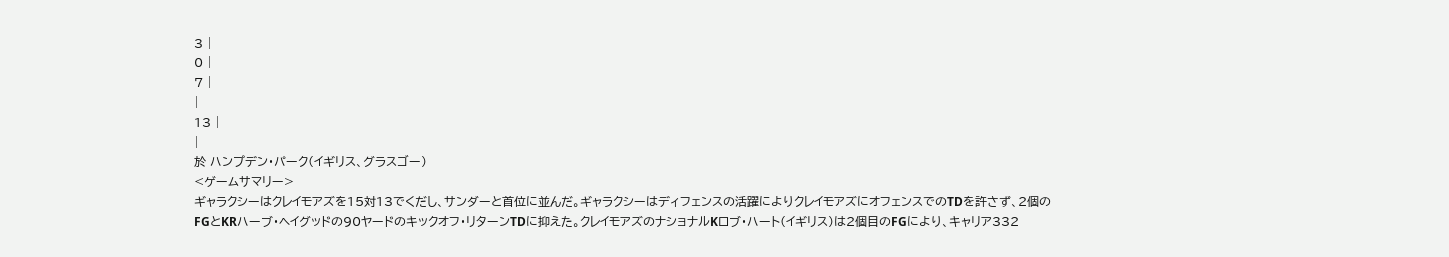3 |
0 |
7 |
|
13 |
|
於 ハンプデン・パーク(イギリス、グラスゴー)
<ゲームサマリー>
ギャラクシーはクレイモアズを15対13でくだし、サンダーと首位に並んだ。ギャラクシーはディフェンスの活躍によりクレイモアズにオフェンスでのTDを許さず、2個のFGとKRハーブ・ヘイグッドの90ヤードのキックオフ・リターンTDに抑えた。クレイモアズのナショナルKロブ・ハート(イギリス)は2個目のFGにより、キャリア332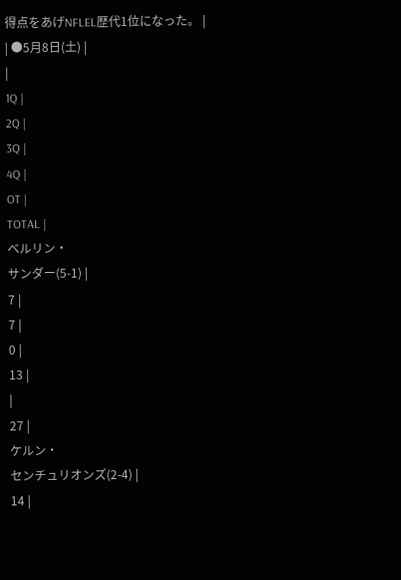得点をあげNFLEL歴代1位になった。 |
| ●5月8日(土) |
|
1Q |
2Q |
3Q |
4Q |
OT |
TOTAL |
ベルリン・
サンダー(5-1) |
7 |
7 |
0 |
13 |
|
27 |
ケルン・
センチュリオンズ(2-4) |
14 |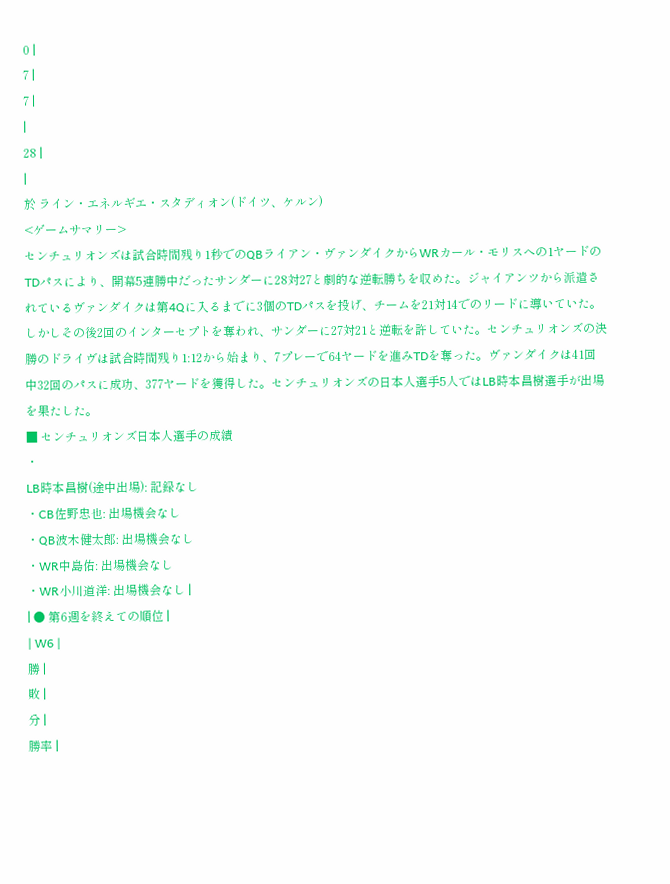0 |
7 |
7 |
|
28 |
|
於 ライン・エネルギエ・スタディオン(ドイツ、ケルン)
<ゲームサマリー>
センチュリオンズは試合時間残り1秒でのQBライアン・ヴァンダイクからWRカール・モリスへの1ヤードのTDパスにより、開幕5連勝中だったサンダーに28対27と劇的な逆転勝ちを収めた。ジャイアンツから派遣されているヴァンダイクは第4Qに入るまでに3個のTDパスを投げ、チームを21対14でのリードに導いていた。しかしその後2回のインターセプトを奪われ、サンダーに27対21と逆転を許していた。センチュリオンズの決勝のドライヴは試合時間残り1:12から始まり、7プレーで64ヤードを進みTDを奪った。ヴァンダイクは41回中32回のパスに成功、377ヤードを獲得した。センチュリオンズの日本人選手5人ではLB時本昌樹選手が出場を果たした。
■ センチュリオンズ日本人選手の成績
・
LB時本昌樹(途中出場): 記録なし
・CB佐野忠也: 出場機会なし
・QB波木健太郎: 出場機会なし
・WR中島佑: 出場機会なし
・WR小川道洋: 出場機会なし |
| ● 第6週を終えての順位 |
| W6 |
勝 |
敗 |
分 |
勝率 |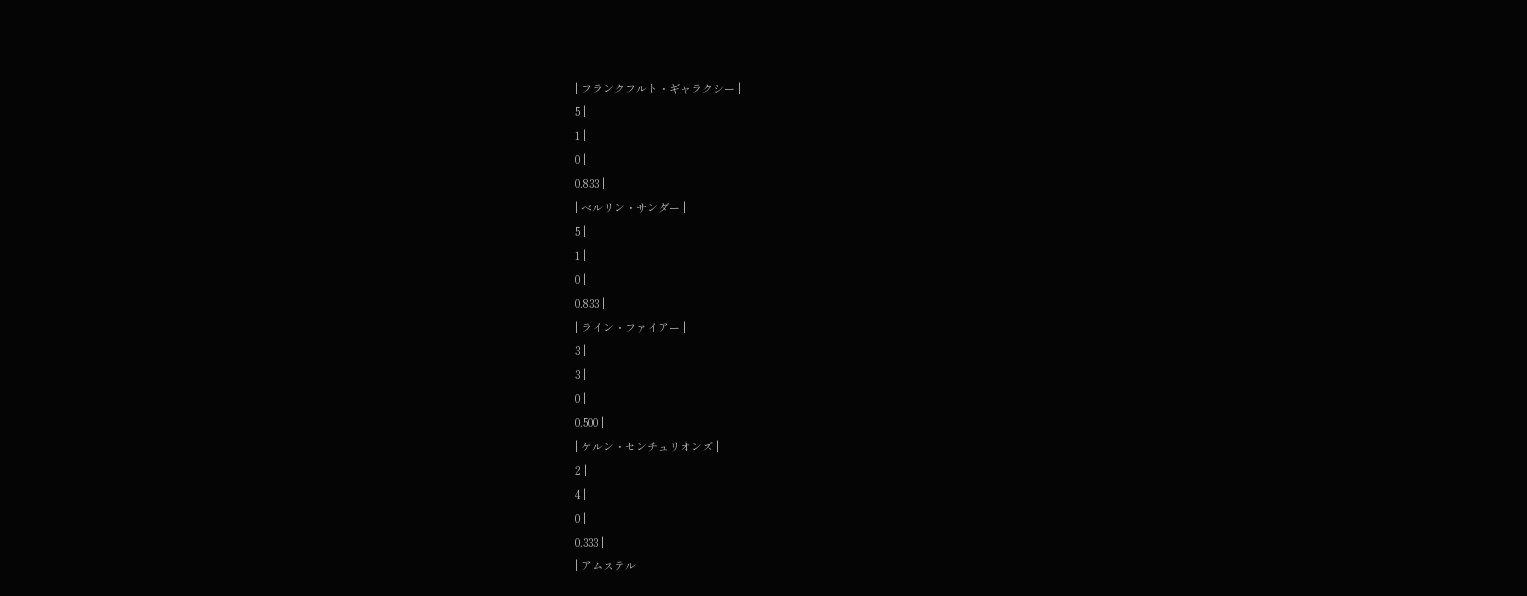| フランクフルト・ギャラクシー |
5 |
1 |
0 |
0.833 |
| ベルリン・サンダー |
5 |
1 |
0 |
0.833 |
| ライン・ファイアー |
3 |
3 |
0 |
0.500 |
| ケルン・センチュリオンズ |
2 |
4 |
0 |
0.333 |
| アムステル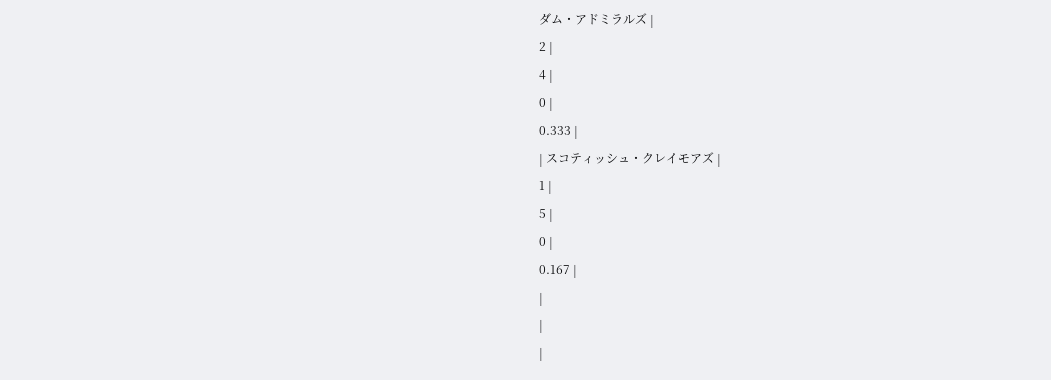ダム・アドミラルズ |
2 |
4 |
0 |
0.333 |
| スコティッシュ・クレイモアズ |
1 |
5 |
0 |
0.167 |
|
|
|